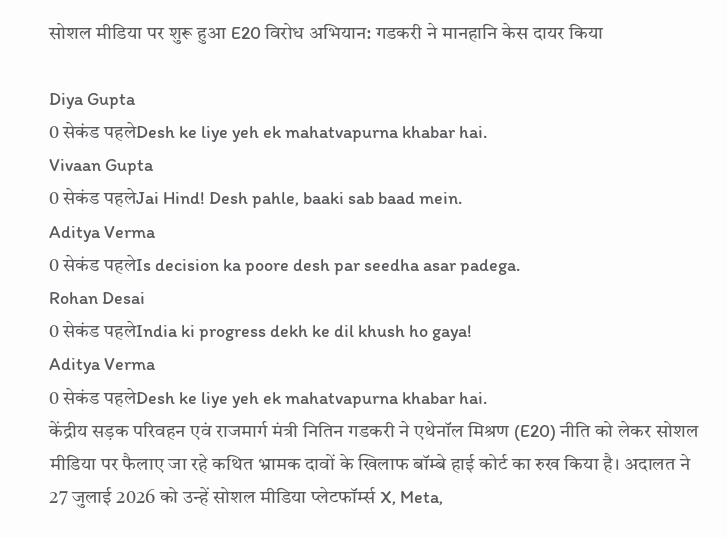सोशल मीडिया पर शुरू हुआ E20 विरोध अभियान: गडकरी ने मानहानि केस दायर किया

Diya Gupta
0 सेकंड पहलेDesh ke liye yeh ek mahatvapurna khabar hai.
Vivaan Gupta
0 सेकंड पहलेJai Hind! Desh pahle, baaki sab baad mein.
Aditya Verma
0 सेकंड पहलेIs decision ka poore desh par seedha asar padega.
Rohan Desai
0 सेकंड पहलेIndia ki progress dekh ke dil khush ho gaya!
Aditya Verma
0 सेकंड पहलेDesh ke liye yeh ek mahatvapurna khabar hai.
केंद्रीय सड़क परिवहन एवं राजमार्ग मंत्री नितिन गडकरी ने एथेनॉल मिश्रण (E20) नीति को लेकर सोशल मीडिया पर फैलाए जा रहे कथित भ्रामक दावों के खिलाफ बॉम्बे हाई कोर्ट का रुख किया है। अदालत ने 27 जुलाई 2026 को उन्हें सोशल मीडिया प्लेटफॉर्म्स X, Meta,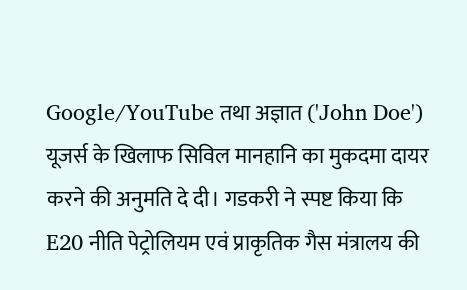Google/YouTube तथा अज्ञात ('John Doe') यूजर्स के खिलाफ सिविल मानहानि का मुकदमा दायर करने की अनुमति दे दी। गडकरी ने स्पष्ट किया कि E20 नीति पेट्रोलियम एवं प्राकृतिक गैस मंत्रालय की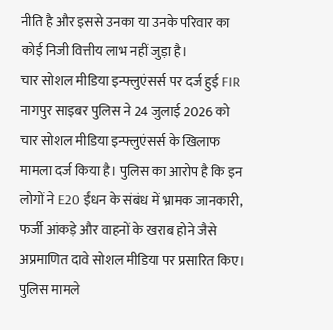नीति है और इससे उनका या उनके परिवार का कोई निजी वित्तीय लाभ नहीं जुड़ा है।
चार सोशल मीडिया इन्फ्लुएंसर्स पर दर्ज हुई FIR
नागपुर साइबर पुलिस ने 24 जुलाई 2026 को चार सोशल मीडिया इन्फ्लुएंसर्स के खिलाफ मामला दर्ज किया है। पुलिस का आरोप है कि इन लोगों ने E20 ईंधन के संबंध में भ्रामक जानकारी, फर्जी आंकड़े और वाहनों के खराब होने जैसे अप्रमाणित दावे सोशल मीडिया पर प्रसारित किए। पुलिस मामले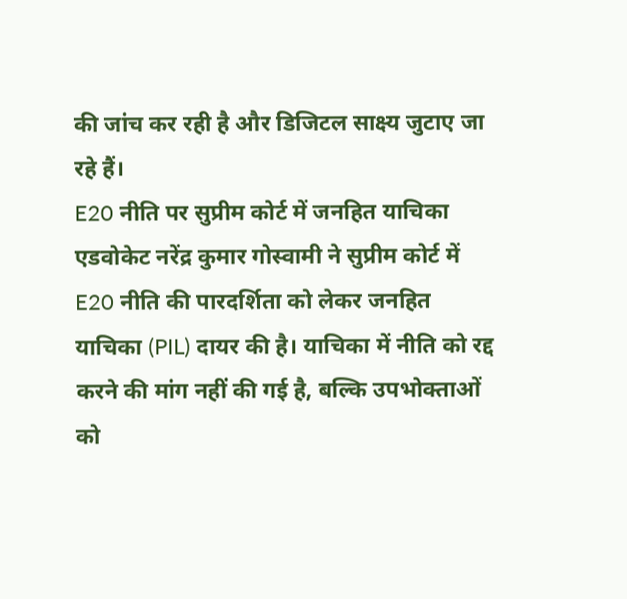की जांच कर रही है और डिजिटल साक्ष्य जुटाए जा रहे हैं।
E20 नीति पर सुप्रीम कोर्ट में जनहित याचिका
एडवोकेट नरेंद्र कुमार गोस्वामी ने सुप्रीम कोर्ट में E20 नीति की पारदर्शिता को लेकर जनहित याचिका (PIL) दायर की है। याचिका में नीति को रद्द करने की मांग नहीं की गई है, बल्कि उपभोक्ताओं को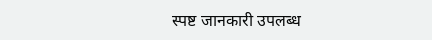स्पष्ट जानकारी उपलब्ध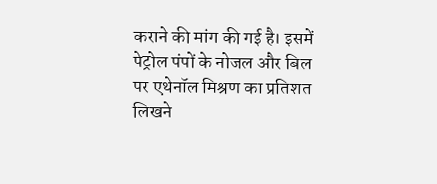कराने की मांग की गई है। इसमें पेट्रोल पंपों के नोजल और बिल पर एथेनॉल मिश्रण का प्रतिशत लिखने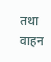तथा वाहन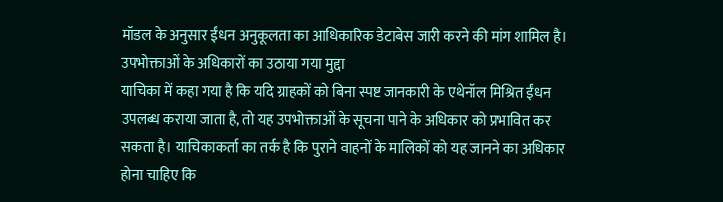मॉडल के अनुसार ईंधन अनुकूलता का आधिकारिक डेटाबेस जारी करने की मांग शामिल है।
उपभोक्ताओं के अधिकारों का उठाया गया मुद्दा
याचिका में कहा गया है कि यदि ग्राहकों को बिना स्पष्ट जानकारी के एथेनॉल मिश्रित ईंधन उपलब्ध कराया जाता है, तो यह उपभोक्ताओं के सूचना पाने के अधिकार को प्रभावित कर सकता है। याचिकाकर्ता का तर्क है कि पुराने वाहनों के मालिकों को यह जानने का अधिकार होना चाहिए कि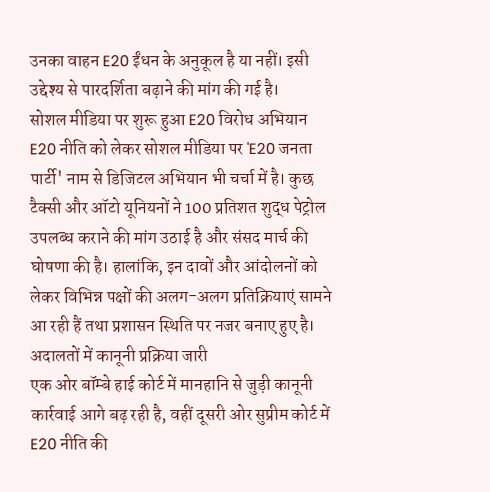उनका वाहन E20 ईंधन के अनुकूल है या नहीं। इसी उद्देश्य से पारदर्शिता बढ़ाने की मांग की गई है।
सोशल मीडिया पर शुरू हुआ E20 विरोध अभियान
E20 नीति को लेकर सोशल मीडिया पर 'E20 जनता पार्टी' नाम से डिजिटल अभियान भी चर्चा में है। कुछ टैक्सी और ऑटो यूनियनों ने 100 प्रतिशत शुद्ध पेट्रोल उपलब्ध कराने की मांग उठाई है और संसद मार्च की घोषणा की है। हालांकि, इन दावों और आंदोलनों को लेकर विभिन्न पक्षों की अलग-अलग प्रतिक्रियाएं सामने आ रही हैं तथा प्रशासन स्थिति पर नजर बनाए हुए है।
अदालतों में कानूनी प्रक्रिया जारी
एक ओर बॉम्बे हाई कोर्ट में मानहानि से जुड़ी कानूनी कार्रवाई आगे बढ़ रही है, वहीं दूसरी ओर सुप्रीम कोर्ट में E20 नीति की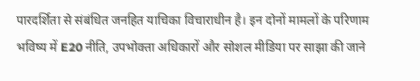पारदर्शिता से संबंधित जनहित याचिका विचाराधीन है। इन दोनों मामलों के परिणाम भविष्य में E20 नीति, उपभोक्ता अधिकारों और सोशल मीडिया पर साझा की जाने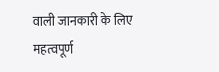वाली जानकारी के लिए महत्वपूर्ण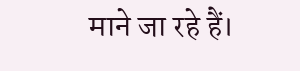माने जा रहे हैं।